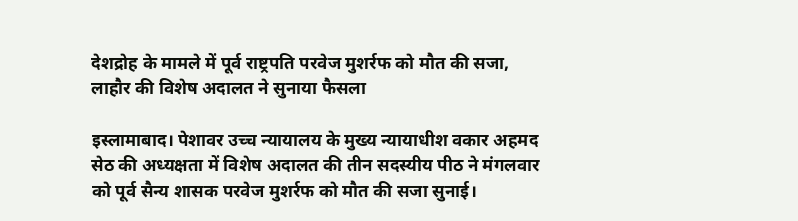देशद्रोह के मामले में पूर्व राष्ट्रपति परवेज मुशर्रफ को मौत की सजा, लाहौर की विशेष अदालत ने सुनाया फैसला

इस्लामाबाद। पेशावर उच्च न्यायालय के मुख्य न्यायाधीश वकार अहमद सेठ की अध्यक्षता में विशेष अदालत की तीन सदस्यीय पीठ ने मंगलवार को पूर्व सैन्य शासक परवेज मुशर्रफ को मौत की सजा सुनाई।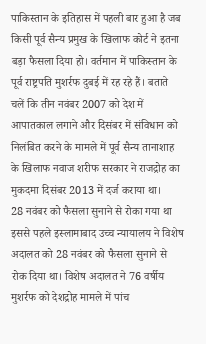पाकिस्तान के इतिहास में पहली बार हुआ है जब किसी पूर्व सैन्य प्रमुख के खिलाफ कोर्ट ने इतना बड़ा फैसला दिया हो। वर्तमान में पाकिस्तान के पूर्व राष्ट्रपति मुशर्रफ दुबई में रह रहे हैं। बताते चलें कि तीन नवंबर 2007 को देश में आपातकाल लगाने और दिसंबर में संविधान को निलंबित करने के मामले में पूर्व सैन्य तानाशाह के खिलाफ नवाज शरीफ सरकार ने राजद्रोह का मुकदमा दिसंबर 2013 में दर्ज कराया था।
28 नवंबर को फैसला सुनाने से रोका गया था इससे पहले इस्लामाबाद उच्च न्यायालय ने विशेष अदालत को 28 नवंबर को फैसला सुनाने से रोक दिया था। विशेष अदालत ने 76 वर्षीय मुशर्रफ को देशद्रोह मामले में पांच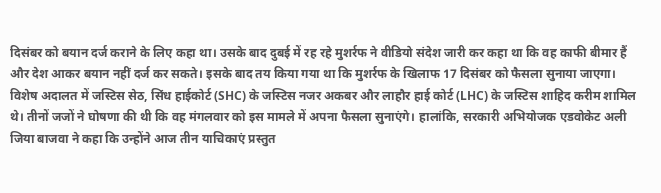दिसंबर को बयान दर्ज कराने के लिए कहा था। उसके बाद दुबई में रह रहे मुशर्रफ ने वीडियो संदेश जारी कर कहा था कि वह काफी बीमार हैं और देश आकर बयान नहीं दर्ज कर सकते। इसके बाद तय किया गया था कि मुशर्रफ के खिलाफ 17 दिसंबर को फैसला सुनाया जाएगा।
विशेष अदालत में जस्टिस सेठ, सिंध हाईकोर्ट (SHC) के जस्टिस नजर अकबर और लाहौर हाई कोर्ट (LHC) के जस्टिस शाहिद करीम शामिल थे। तीनों जजों ने घोषणा की थी कि वह मंगलवार को इस मामले में अपना फैसला सुनाएंगे। हालांकि, सरकारी अभियोजक एडवोकेट अली जिया बाजवा ने कहा कि उन्होंने आज तीन याचिकाएं प्रस्तुत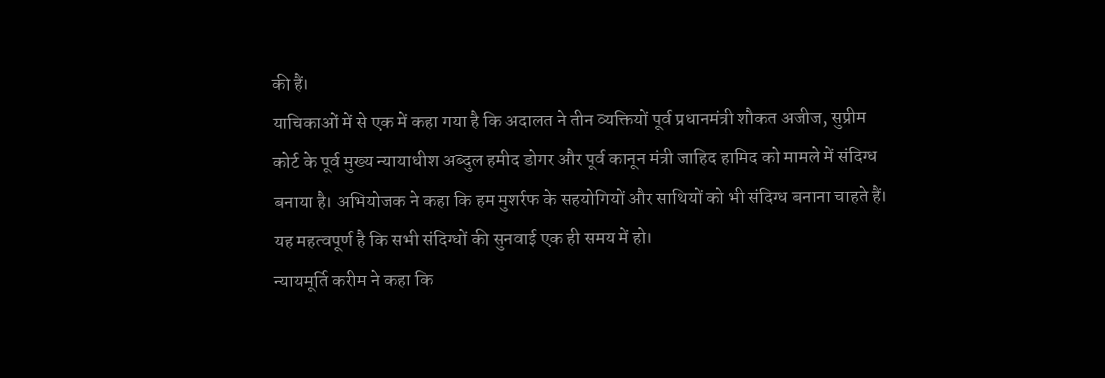की हैं।
याचिकाओं में से एक में कहा गया है कि अदालत ने तीन व्यक्तियों पूर्व प्रधानमंत्री शौकत अजीज, सुप्रीम कोर्ट के पूर्व मुख्य न्यायाधीश अब्दुल हमीद डोगर और पूर्व कानून मंत्री जाहिद हामिद को मामले में संदिग्ध बनाया है। अभियोजक ने कहा कि हम मुशर्रफ के सहयोगियों और साथियों को भी संदिग्ध बनाना चाहते हैं। यह महत्वपूर्ण है कि सभी संदिग्धों की सुनवाई एक ही समय में हो।
न्यायमूर्ति करीम ने कहा कि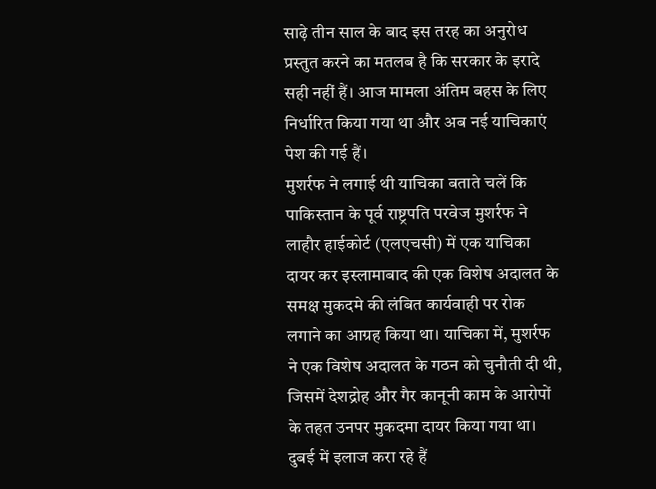साढ़े तीन साल के बाद इस तरह का अनुरोध प्रस्तुत करने का मतलब है कि सरकार के इरादे सही नहीं हैं। आज मामला अंतिम बहस के लिए निर्धारित किया गया था और अब नई याचिकाएं पेश की गई हैं।
मुशर्रफ ने लगाई थी याचिका बताते चलें कि पाकिस्तान के पूर्व राष्ट्रपति परवेज मुशर्रफ ने लाहौर हाईकोर्ट (एलएचसी) में एक याचिका दायर कर इस्लामाबाद की एक विशेष अदालत के समक्ष मुकदमे की लंबित कार्यवाही पर रोक लगाने का आग्रह किया था। याचिका में, मुशर्रफ ने एक विशेष अदालत के गठन को चुनौती दी थी, जिसमें देशद्रोह और गैर कानूनी काम के आरोपों के तहत उनपर मुकदमा दायर किया गया था।
दुबई में इलाज करा रहे हैं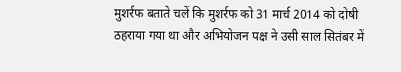मुशर्रफ बताते चलें कि मुशर्रफ को 31 मार्च 2014 को दोषी ठहराया गया था और अभियोजन पक्ष ने उसी साल सितंबर में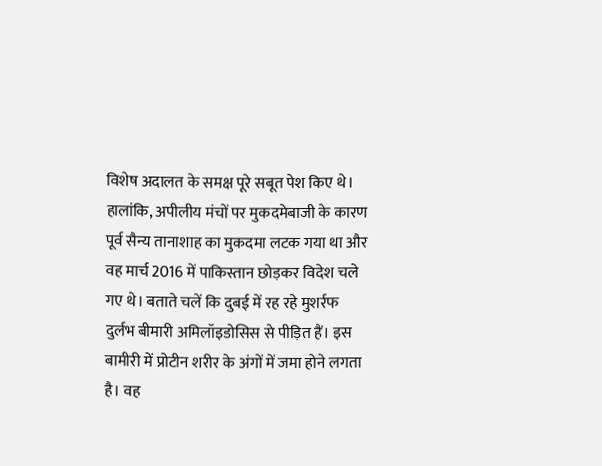विशेष अदालत के समक्ष पूरे सबूत पेश किए थे। हालांकि, अपीलीय मंचों पर मुकदमेबाजी के कारण पूर्व सैन्य तानाशाह का मुकदमा लटक गया था और वह मार्च 2016 में पाकिस्तान छोड़कर विदेश चले गए थे। बताते चलें कि दुबई में रह रहे मुशर्रफ दुर्लभ बीमारी अमिलॉइडोसिस से पीड़ित हैं। इस बामीरी में प्रोटीन शरीर के अंगों में जमा होने लगता है। वह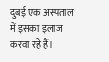दुबई एक अस्पताल में इसका इलाज करवा रहे हैं।